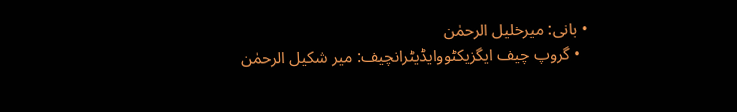• بانی: میرخلیل الرحمٰن
  • گروپ چیف ایگزیکٹووایڈیٹرانچیف: میر شکیل الرحمٰن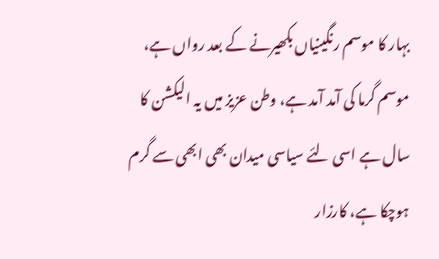بہار کا موسم رنگینیاں بکھیرنے کے بعد رواں ہے، موسم گرما کی آمد آمد ہے، وطن عزیز میں یہ الیکشن کا سال ہے اسی لئے سیاسی میدان بھی ابھی سے گرم ہوچکا ہے، کارزار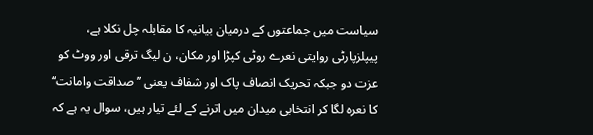سیاست میں جماعتوں کے درمیان بیانیہ کا مقابلہ چل نکلا ہے، پیپلزپارٹی روایتی نعرے روٹی کپڑا اور مکان، ن لیگ ترقی اور ووٹ کو عزت دو جبکہ تحریک انصاف پاک اور شفاف یعنی ’’صداقت وامانت‘‘ کا نعرہ لگا کر انتخابی میدان میں اترنے کے لئے تیار ہیں، سوال یہ ہے کہ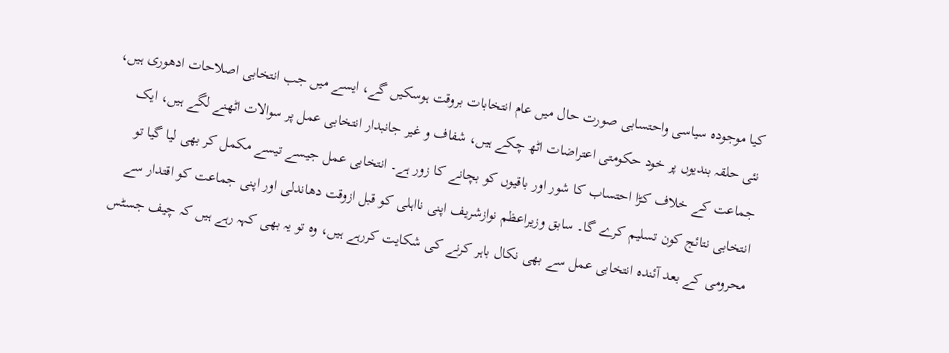کیا موجودہ سیاسی واحتسابی صورت حال میں عام انتخابات بروقت ہوسکیں گے، ایسے میں جب انتخابی اصلاحات ادھوری ہیں، نئی حلقہ بندیوں پر خود حکومتی اعتراضات اٹھ چکے ہیں، شفاف و غیر جانبدار انتخابی عمل پر سوالات اٹھنے لگے ہیں، ایک جماعت کے خلاف کڑا احتساب کا شور اور باقیوں کو بچانے کا زور ہے۔ انتخابی عمل جیسے تیسے مکمل کر بھی لیا گیا تو انتخابی نتائج کون تسلیم کرے گا۔ سابق وزیراعظم نوازشریف اپنی نااہلی کو قبل ازوقت دھاندلی اور اپنی جماعت کو اقتدار سے محرومی کے بعد آئندہ انتخابی عمل سے بھی نکال باہر کرنے کی شکایت کررہے ہیں، وہ تو یہ بھی کہہ رہے ہیں کہ چیف جسٹس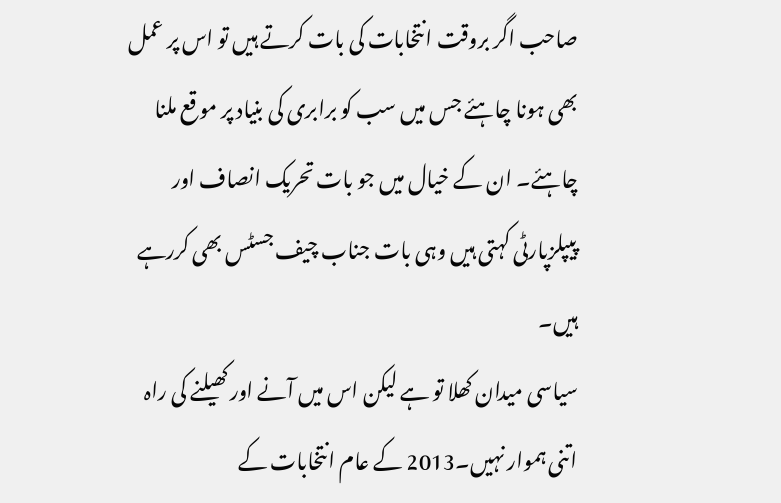صاحب اگر بروقت انتخابات کی بات کرتے ہیں تو اس پر عمل بھی ہونا چاہئے جس میں سب کو برابری کی بنیاد پر موقع ملنا چاہئے۔ ان کے خیال میں جو بات تحریک انصاف اور پیپلزپارٹی کہتی ہیں وہی بات جناب چیف جسٹس بھی کررہے ہیں۔
سیاسی میدان کھلا تو ہے لیکن اس میں آنے اور کھیلنے کی راہ اتنی ہموار نہیں۔2013 کے عام انتخابات کے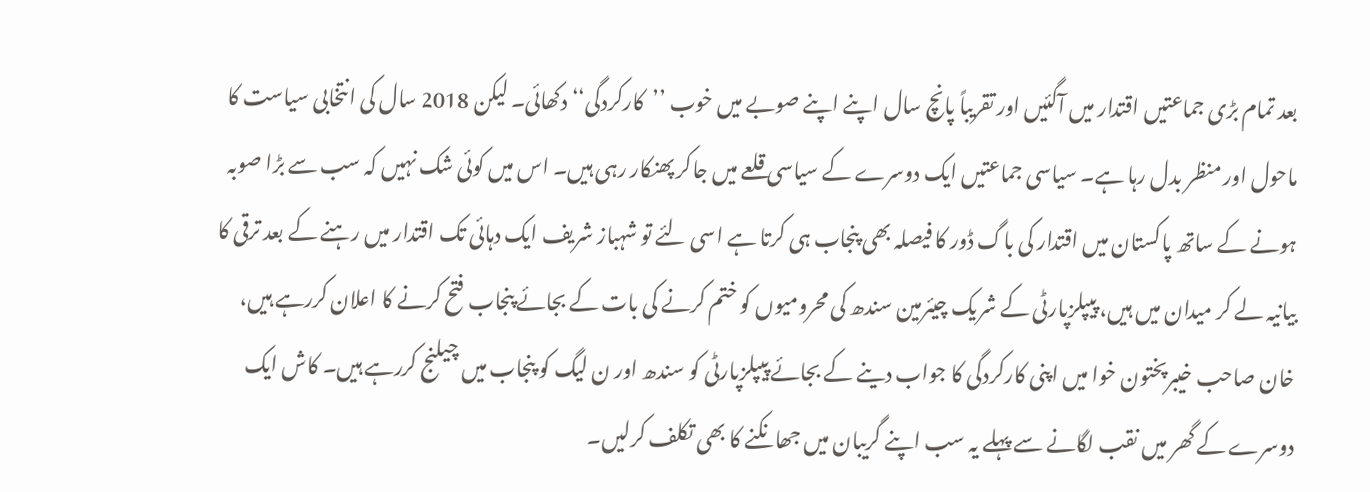بعد تمام بڑی جماعتیں اقتدار میں آگئیں اور تقریباً پانچ سال اپنے اپنے صوبے میں خوب ’’کارکردگی‘‘ دکھائی۔ لیکن 2018 سال کی انتخابی سیاست کا ماحول اور منظر بدل رہا ہے۔ سیاسی جماعتیں ایک دوسرے کے سیاسی قلعے میں جاکر پھنکار رہی ہیں۔ اس میں کوئی شک نہیں کہ سب سے بڑا صوبہ ہونے کے ساتھ پاکستان میں اقتدار کی باگ ڈور کا فیصلہ بھی پنجاب ہی کرتا ہے اسی لئے تو شہباز شریف ایک دہائی تک اقتدار میں رہنے کے بعد ترقی کا بیانیہ لے کر میدان میں ہیں، پیپلزپارٹی کے شریک چیئرمین سندھ کی محرومیوں کو ختم کرنے کی بات کے بجائے پنجاب فتح کرنے کا اعلان کررہے ہیں، خان صاحب خیبرپختون خوا میں اپنی کارکردگی کا جواب دینے کے بجائے پیپلزپارٹی کو سندھ اور ن لیگ کو پنجاب میں چیلنج کررہے ہیں۔ کاش ایک دوسرے کے گھر میں نقب لگانے سے پہلے یہ سب اپنے گریبان میں جھانکنے کا بھی تکلف کرلیں۔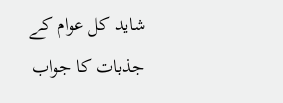شاید کل عوام کے جذبات کا جواب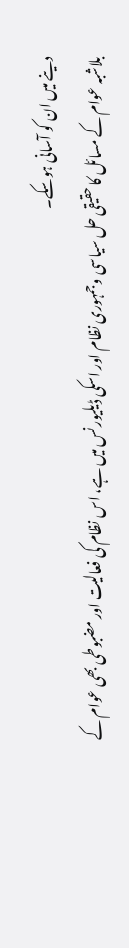دینے میں ان کو آسانی ہوسکے۔
بلاشبہ عوام کے مسائل کا حقیقی حل سیاسی وجمہوری نظام اور اسکی ڈیلیورنس میں ہے، اس نظام کی فعالیت اور مضبوطی بھی عوام کے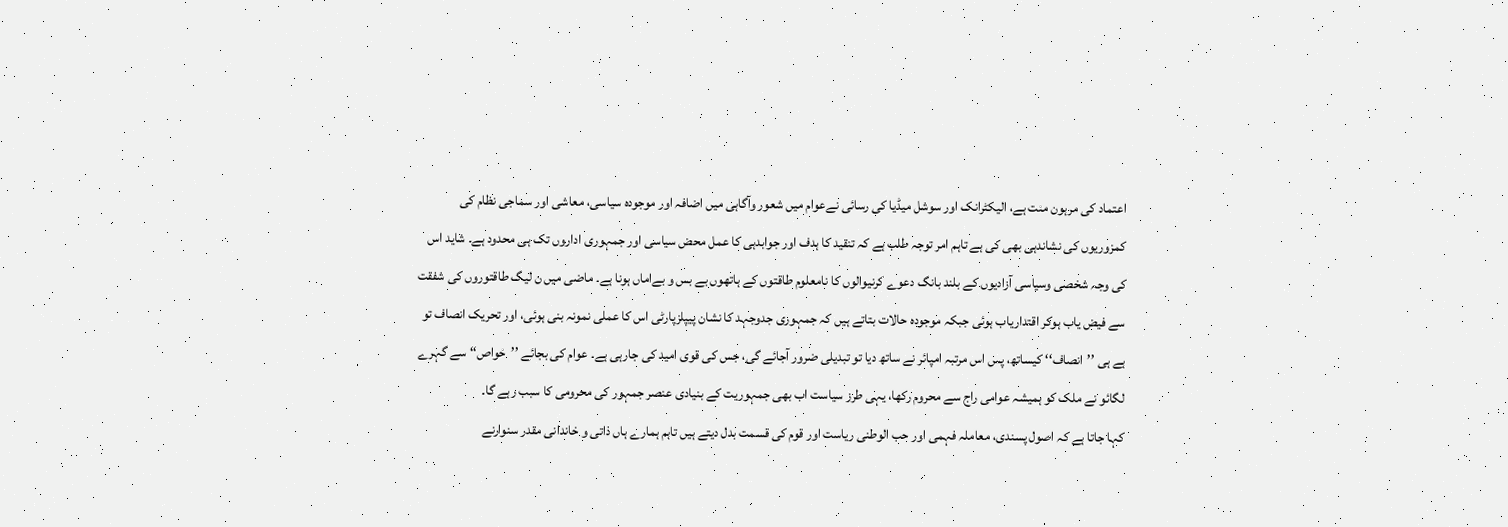اعتماد کی مرہون منت ہے، الیکٹرانک اور سوشل میڈیا کی رسائی نےعوام میں شعور وآگاہی میں اضافہ اور موجودہ سیاسی، معاشی اور سماجی نظام کی کمزوریوں کی نشاندہی بھی کی ہے تاہم امر توجہ طلب ہے کہ تنقید کا ہدف اور جوابدہی کا عمل محض سیاسی اور جمہوری اداروں تک ہی محدود ہے۔ شاید اس کی وجہ شخصی وسیاسی آزادیوں کے بلند بانگ دعوے کرنیوالوں کا نامعلوم طاقتوں کے ہاتھوں بے بس و بےاماں ہونا ہے۔ ماضی میں ن لیگ طاقتوروں کی شفقت سے فیض یاب ہوکر اقتداریاب ہوئی جبکہ موجودہ حالات بتاتے ہیں کہ جمہوری جدوجہد کا نشان پیپلزپارٹی اس کا عملی نمونہ بنی ہوئی، اور تحریک انصاف تو ہے ہی ’’انصاف‘‘ کیساتھ، پس اس مرتبہ امپائر نے ساتھ دیا تو تبدیلی ضرور آجائے گی، جس کی قوی امید کی جارہی ہے۔ عوام کی بجائے ’’خواص‘‘ سے گہرے لگائو نے ملک کو ہمیشہ عوامی راج سے محروم رکھا، یہی طرز سیاست اب بھی جمہوریت کے بنیادی عنصر جمہور کی محرومی کا سبب رہے گا۔
کہا جاتا ہے کہ اصول پسندی، معاملہ فہمی اور حب الوطنی ریاست اور قوم کی قسمت بدل دیتے ہیں تاہم ہمارے ہاں ذاتی و خاندانی مقدر سنوارنے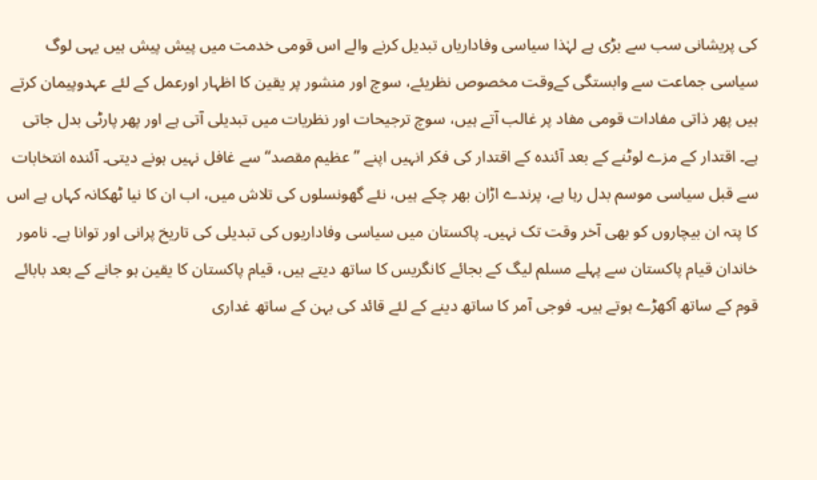کی پریشانی سب سے بڑی ہے لہٰذا سیاسی وفاداریاں تبدیل کرنے والے اس قومی خدمت میں پیش پیش ہیں یہی لوگ سیاسی جماعت سے وابستگی کےوقت مخصوص نظریئے، سوچ اور منشور پر یقین کا اظہار اورعمل کے لئے عہدوپیمان کرتے ہیں پھر ذاتی مفادات قومی مفاد پر غالب آتے ہیں، سوچ ترجیحات اور نظریات میں تبدیلی آتی ہے اور پھر پارٹی بدل جاتی ہے۔ اقتدار کے مزے لوٹنے کے بعد آئندہ کے اقتدار کی فکر انہیں اپنے ’’عظیم مقصد‘‘ سے غافل نہیں ہونے دیتی۔ آئندہ انتخابات سے قبل سیاسی موسم بدل رہا ہے، پرندے اڑان بھر چکے ہیں، نئے گھونسلوں کی تلاش میں، اب ان کا نیا ٹھکانہ کہاں ہے اس کا پتہ ان بیچاروں کو بھی آخر وقت تک نہیں۔ پاکستان میں سیاسی وفاداریوں کی تبدیلی کی تاریخ پرانی اور توانا ہے۔ نامور خاندان قیام پاکستان سے پہلے مسلم لیگ کے بجائے کانگریس کا ساتھ دیتے ہیں، قیام پاکستان کا یقین ہو جانے کے بعد بابائے قوم کے ساتھ آکھڑے ہوتے ہیں۔ فوجی آمر کا ساتھ دینے کے لئے قائد کی بہن کے ساتھ غداری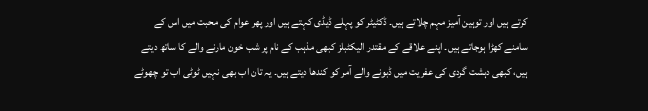کرتے ہیں اور توہین آمیز مہم چلاتے ہیں۔ ڈکٹیٹر کو پہلے ڈیڈی کہتے ہیں اور پھر عوام کی محبت میں اس کے سامنے کھڑا ہوجاتے ہیں۔ اپنے علاقے کے مقتدر الیکٹبلز کبھی مذہب کے نام پر شب خون مارنے والے کا ساتھ دیتے ہیں، کبھی دہشت گردی کی عفریت میں ڈبونے والے آمر کو کندھا دیتے ہیں۔ یہ تان اب بھی نہیں ٹوٹی اب تو چھوٹے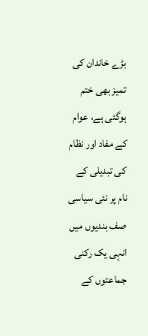بڑے خاندان کی تمیز بھی ختم ہوگئی ہے، عوام کے مفاد اور نظام کی تبدیلی کے نام پر نئی سیاسی صف بندیوں میں انہی یک رکنی جماعتوں کے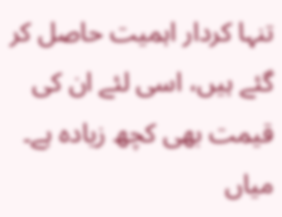تنہا کردار اہمیت حاصل کر گئے ہیں، اسی لئے ان کی قیمت بھی کچھ زیادہ ہے۔
میاں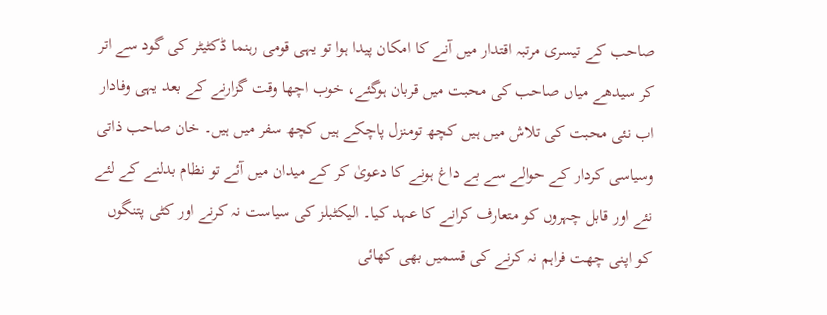صاحب کے تیسری مرتبہ اقتدار میں آنے کا امکان پیدا ہوا تو یہی قومی رہنما ڈکٹیٹر کی گود سے اتر کر سیدھے میاں صاحب کی محبت میں قربان ہوگئے، خوب اچھا وقت گزارنے کے بعد یہی وفادار اب نئی محبت کی تلاش میں ہیں کچھ تومنزل پاچکے ہیں کچھ سفر میں ہیں۔ خان صاحب ذاتی وسیاسی کردار کے حوالے سے بے داغ ہونے کا دعویٰ کر کے میدان میں آئے تو نظام بدلنے کے لئے نئے اور قابل چہروں کو متعارف کرانے کا عہد کیا۔ الیکٹبلز کی سیاست نہ کرنے اور کٹی پتنگوں کو اپنی چھت فراہم نہ کرنے کی قسمیں بھی کھائی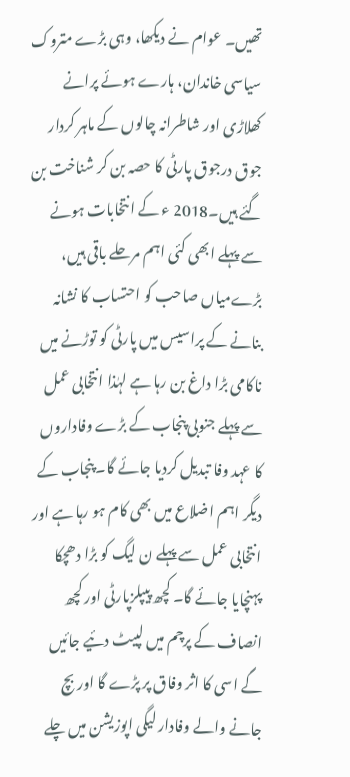تھیں۔ عوام نے دیکھا، وہی بڑے متروک سیاسی خاندان، ہارے ہوئے پرانے کھلاڑی اور شاطرانہ چالوں کے ماہر کردار جوق درجوق پارٹی کا حصہ بن کر شناخت بن گئے ہیں۔2018 ء کے انتخابات ہونے سے پہلے ابھی کئی اہم مرحلے باقی ہیں، بڑےمیاں صاحب کو احتساب کا نشانہ بنانے کے پراسیس میں پارٹی کو توڑنے میں ناکامی بڑا داغ بن رہا ہے لہٰذا انتخابی عمل سے پہلے جنوبی پنجاب کے بڑے وفاداروں کا عہد وفا تبدیل کردیا جائے گا۔ پنجاب کے دیگر اہم اضلاع میں بھی کام ہو رہا ہے اور انتخابی عمل سے پہلے ن لیگ کو بڑا دھچکا پہنچایا جائے گا۔ کچھ پیپلزپارٹی اور کچھ انصاف کے پرچم میں لپیٹ دئیے جائیں گے اسی کا اثر وفاق پر پڑے گا اور بچ جانے والے وفادار لیگی اپوزیشن میں چلے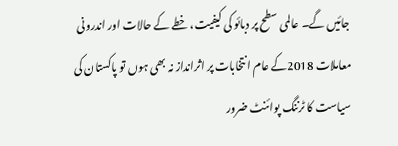جائیں گے۔ عالمی سطح پر دبائو کی کیفیت، خطے کے حالات اور اندرونی معاملات 2018کے عام انتخابات پر اثرانداز نہ بھی ہوں تو پاکستان کی سیاست کا ٹرننگ پوائنٹ ضرور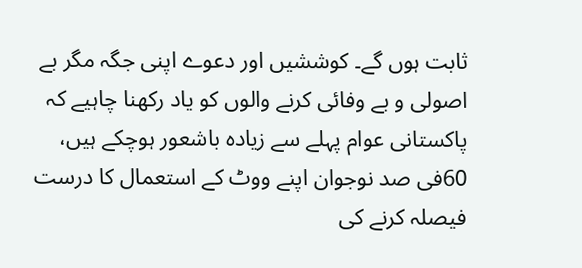ثابت ہوں گے۔ کوششیں اور دعوے اپنی جگہ مگر بے اصولی و بے وفائی کرنے والوں کو یاد رکھنا چاہیے کہ پاکستانی عوام پہلے سے زیادہ باشعور ہوچکے ہیں، 60فی صد نوجوان اپنے ووٹ کے استعمال کا درست فیصلہ کرنے کی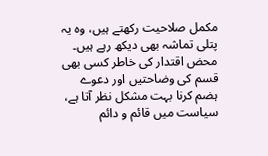مکمل صلاحیت رکھتے ہیں، وہ یہ پتلی تماشہ بھی دیکھ رہے ہیں۔ محض اقتدار کی خاطر کسی بھی قسم کی وضاحتیں اور دعوے ہضم کرنا بہت مشکل نظر آتا ہے، سیاست میں قائم و دائم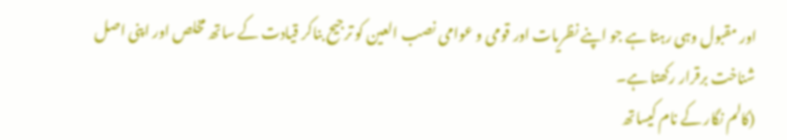اور مقبول وہی رہتا ہے جو اپنے نظریات اور قومی و عوامی نصب العین کو ترجیح بناکر قیادت کے ساتھ مخلص اور اپنی اصل شناخت برقرار رکھتا ہے۔
(کالم نگار کے نام کیساتھ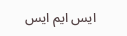ایس ایم ایس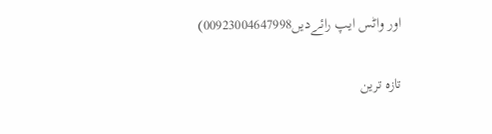اور واٹس ایپ رائےدیں00923004647998)

تازہ ترین